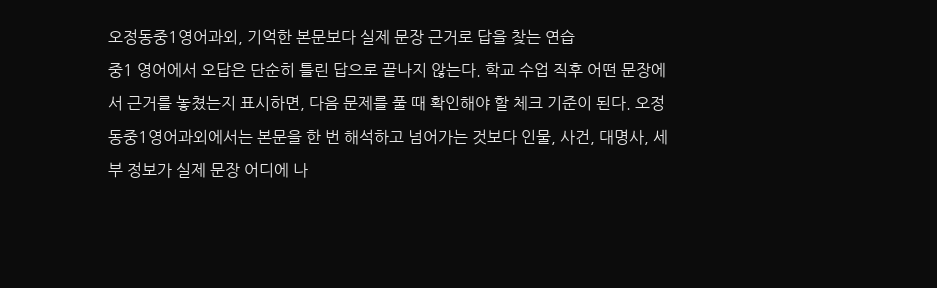오정동중1영어과외, 기억한 본문보다 실제 문장 근거로 답을 찾는 연습
중1 영어에서 오답은 단순히 틀린 답으로 끝나지 않는다. 학교 수업 직후 어떤 문장에서 근거를 놓쳤는지 표시하면, 다음 문제를 풀 때 확인해야 할 체크 기준이 된다. 오정동중1영어과외에서는 본문을 한 번 해석하고 넘어가는 것보다 인물, 사건, 대명사, 세부 정보가 실제 문장 어디에 나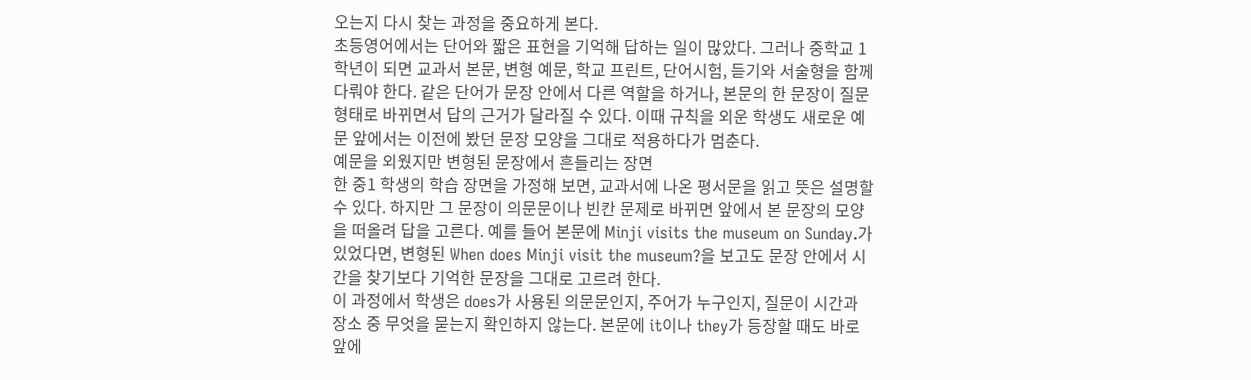오는지 다시 찾는 과정을 중요하게 본다.
초등영어에서는 단어와 짧은 표현을 기억해 답하는 일이 많았다. 그러나 중학교 1학년이 되면 교과서 본문, 변형 예문, 학교 프린트, 단어시험, 듣기와 서술형을 함께 다뤄야 한다. 같은 단어가 문장 안에서 다른 역할을 하거나, 본문의 한 문장이 질문 형태로 바뀌면서 답의 근거가 달라질 수 있다. 이때 규칙을 외운 학생도 새로운 예문 앞에서는 이전에 봤던 문장 모양을 그대로 적용하다가 멈춘다.
예문을 외웠지만 변형된 문장에서 흔들리는 장면
한 중1 학생의 학습 장면을 가정해 보면, 교과서에 나온 평서문을 읽고 뜻은 설명할 수 있다. 하지만 그 문장이 의문문이나 빈칸 문제로 바뀌면 앞에서 본 문장의 모양을 떠올려 답을 고른다. 예를 들어 본문에 Minji visits the museum on Sunday.가 있었다면, 변형된 When does Minji visit the museum?을 보고도 문장 안에서 시간을 찾기보다 기억한 문장을 그대로 고르려 한다.
이 과정에서 학생은 does가 사용된 의문문인지, 주어가 누구인지, 질문이 시간과 장소 중 무엇을 묻는지 확인하지 않는다. 본문에 it이나 they가 등장할 때도 바로 앞에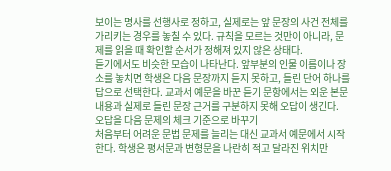보이는 명사를 선행사로 정하고, 실제로는 앞 문장의 사건 전체를 가리키는 경우를 놓칠 수 있다. 규칙을 모르는 것만이 아니라, 문제를 읽을 때 확인할 순서가 정해져 있지 않은 상태다.
듣기에서도 비슷한 모습이 나타난다. 앞부분의 인물 이름이나 장소를 놓치면 학생은 다음 문장까지 듣지 못하고, 들린 단어 하나를 답으로 선택한다. 교과서 예문을 바꾼 듣기 문항에서는 외운 본문 내용과 실제로 들린 문장 근거를 구분하지 못해 오답이 생긴다.
오답을 다음 문제의 체크 기준으로 바꾸기
처음부터 어려운 문법 문제를 늘리는 대신 교과서 예문에서 시작한다. 학생은 평서문과 변형문을 나란히 적고 달라진 위치만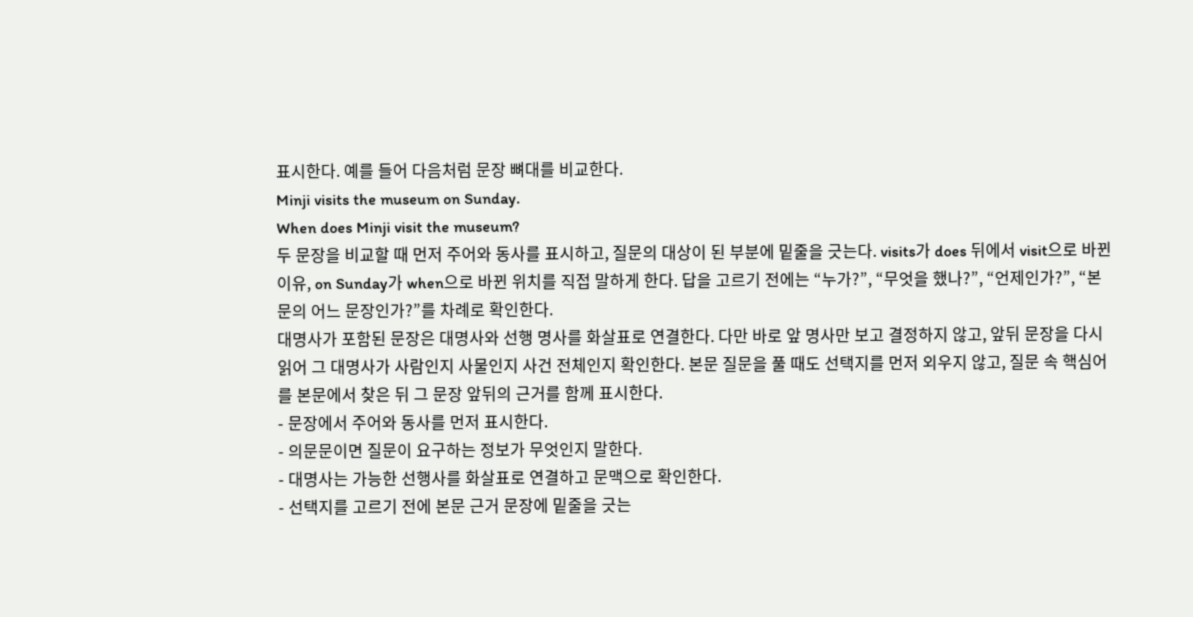표시한다. 예를 들어 다음처럼 문장 뼈대를 비교한다.
Minji visits the museum on Sunday.
When does Minji visit the museum?
두 문장을 비교할 때 먼저 주어와 동사를 표시하고, 질문의 대상이 된 부분에 밑줄을 긋는다. visits가 does 뒤에서 visit으로 바뀐 이유, on Sunday가 when으로 바뀐 위치를 직접 말하게 한다. 답을 고르기 전에는 “누가?”, “무엇을 했나?”, “언제인가?”, “본문의 어느 문장인가?”를 차례로 확인한다.
대명사가 포함된 문장은 대명사와 선행 명사를 화살표로 연결한다. 다만 바로 앞 명사만 보고 결정하지 않고, 앞뒤 문장을 다시 읽어 그 대명사가 사람인지 사물인지 사건 전체인지 확인한다. 본문 질문을 풀 때도 선택지를 먼저 외우지 않고, 질문 속 핵심어를 본문에서 찾은 뒤 그 문장 앞뒤의 근거를 함께 표시한다.
- 문장에서 주어와 동사를 먼저 표시한다.
- 의문문이면 질문이 요구하는 정보가 무엇인지 말한다.
- 대명사는 가능한 선행사를 화살표로 연결하고 문맥으로 확인한다.
- 선택지를 고르기 전에 본문 근거 문장에 밑줄을 긋는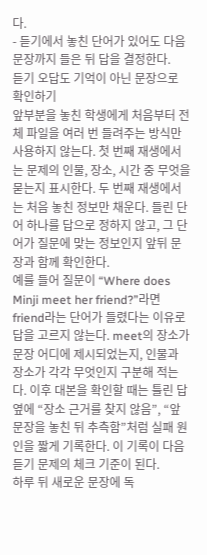다.
- 듣기에서 놓친 단어가 있어도 다음 문장까지 들은 뒤 답을 결정한다.
듣기 오답도 기억이 아닌 문장으로 확인하기
앞부분을 놓친 학생에게 처음부터 전체 파일을 여러 번 들려주는 방식만 사용하지 않는다. 첫 번째 재생에서는 문제의 인물, 장소, 시간 중 무엇을 묻는지 표시한다. 두 번째 재생에서는 처음 놓친 정보만 채운다. 들린 단어 하나를 답으로 정하지 않고, 그 단어가 질문에 맞는 정보인지 앞뒤 문장과 함께 확인한다.
예를 들어 질문이 “Where does Minji meet her friend?”라면 friend라는 단어가 들렸다는 이유로 답을 고르지 않는다. meet의 장소가 문장 어디에 제시되었는지, 인물과 장소가 각각 무엇인지 구분해 적는다. 이후 대본을 확인할 때는 틀린 답 옆에 “장소 근거를 찾지 않음”, “앞 문장을 놓친 뒤 추측함”처럼 실패 원인을 짧게 기록한다. 이 기록이 다음 듣기 문제의 체크 기준이 된다.
하루 뒤 새로운 문장에 독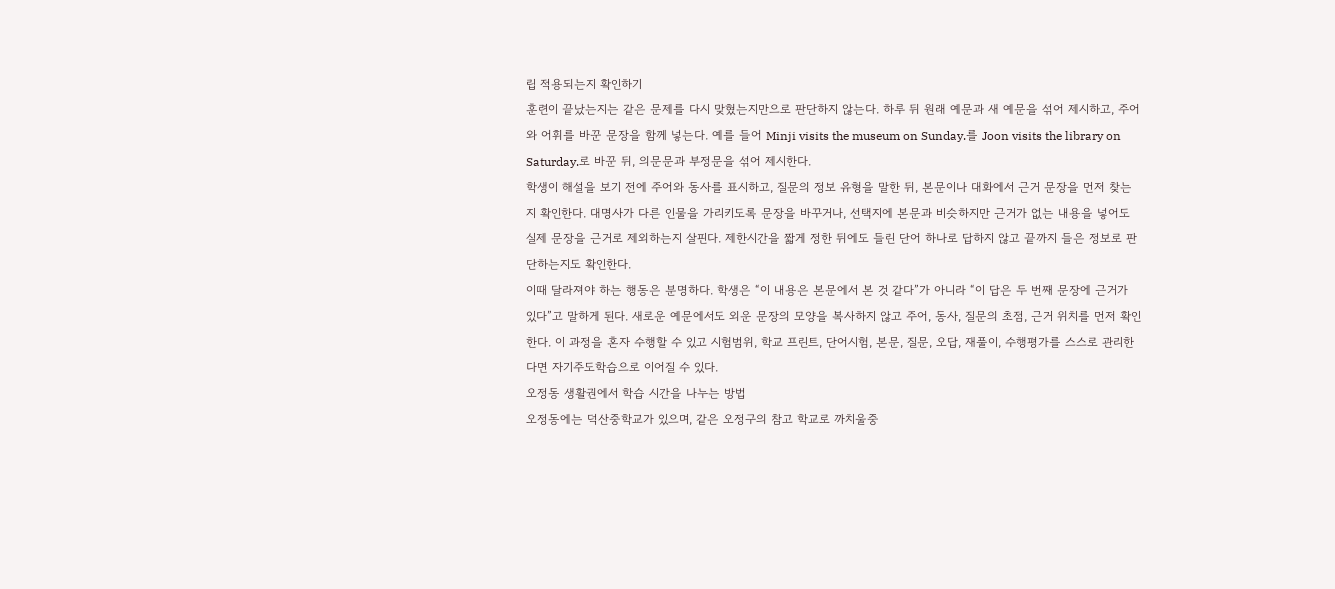립 적용되는지 확인하기
훈련이 끝났는지는 같은 문제를 다시 맞혔는지만으로 판단하지 않는다. 하루 뒤 원래 예문과 새 예문을 섞어 제시하고, 주어와 어휘를 바꾼 문장을 함께 넣는다. 예를 들어 Minji visits the museum on Sunday.를 Joon visits the library on Saturday.로 바꾼 뒤, 의문문과 부정문을 섞어 제시한다.
학생이 해설을 보기 전에 주어와 동사를 표시하고, 질문의 정보 유형을 말한 뒤, 본문이나 대화에서 근거 문장을 먼저 찾는지 확인한다. 대명사가 다른 인물을 가리키도록 문장을 바꾸거나, 선택지에 본문과 비슷하지만 근거가 없는 내용을 넣어도 실제 문장을 근거로 제외하는지 살핀다. 제한시간을 짧게 정한 뒤에도 들린 단어 하나로 답하지 않고 끝까지 들은 정보로 판단하는지도 확인한다.
이때 달라져야 하는 행동은 분명하다. 학생은 “이 내용은 본문에서 본 것 같다”가 아니라 “이 답은 두 번째 문장에 근거가 있다”고 말하게 된다. 새로운 예문에서도 외운 문장의 모양을 복사하지 않고 주어, 동사, 질문의 초점, 근거 위치를 먼저 확인한다. 이 과정을 혼자 수행할 수 있고 시험범위, 학교 프린트, 단어시험, 본문, 질문, 오답, 재풀이, 수행평가를 스스로 관리한다면 자기주도학습으로 이어질 수 있다.
오정동 생활권에서 학습 시간을 나누는 방법
오정동에는 덕산중학교가 있으며, 같은 오정구의 참고 학교로 까치울중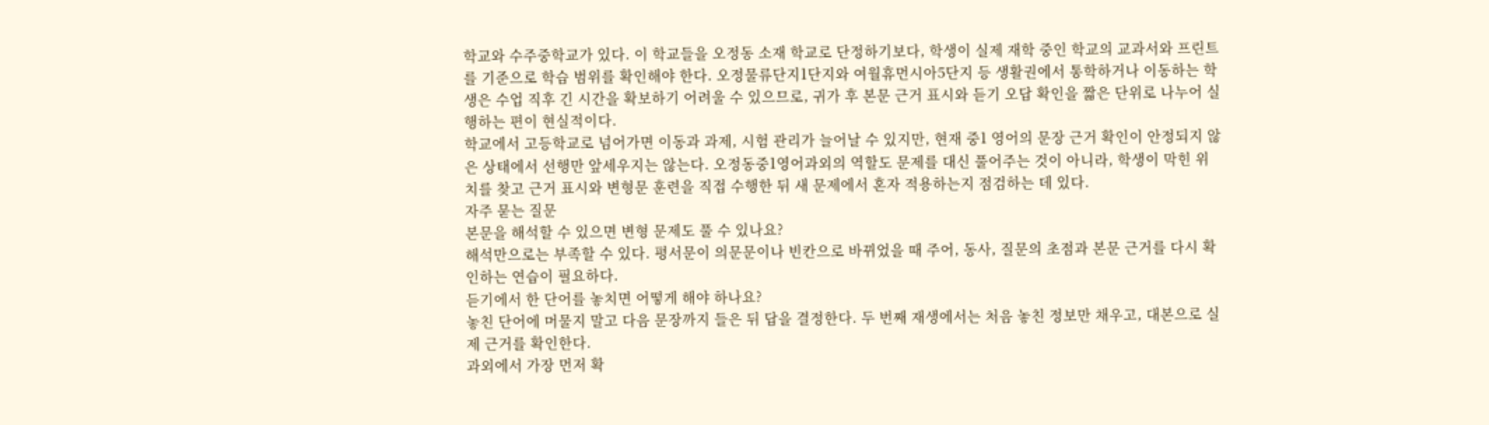학교와 수주중학교가 있다. 이 학교들을 오정동 소재 학교로 단정하기보다, 학생이 실제 재학 중인 학교의 교과서와 프린트를 기준으로 학습 범위를 확인해야 한다. 오정물류단지1단지와 여월휴먼시아5단지 등 생활권에서 통학하거나 이동하는 학생은 수업 직후 긴 시간을 확보하기 어려울 수 있으므로, 귀가 후 본문 근거 표시와 듣기 오답 확인을 짧은 단위로 나누어 실행하는 편이 현실적이다.
학교에서 고등학교로 넘어가면 이동과 과제, 시험 관리가 늘어날 수 있지만, 현재 중1 영어의 문장 근거 확인이 안정되지 않은 상태에서 선행만 앞세우지는 않는다. 오정동중1영어과외의 역할도 문제를 대신 풀어주는 것이 아니라, 학생이 막힌 위치를 찾고 근거 표시와 변형문 훈련을 직접 수행한 뒤 새 문제에서 혼자 적용하는지 점검하는 데 있다.
자주 묻는 질문
본문을 해석할 수 있으면 변형 문제도 풀 수 있나요?
해석만으로는 부족할 수 있다. 평서문이 의문문이나 빈칸으로 바뀌었을 때 주어, 동사, 질문의 초점과 본문 근거를 다시 확인하는 연습이 필요하다.
듣기에서 한 단어를 놓치면 어떻게 해야 하나요?
놓친 단어에 머물지 말고 다음 문장까지 들은 뒤 답을 결정한다. 두 번째 재생에서는 처음 놓친 정보만 채우고, 대본으로 실제 근거를 확인한다.
과외에서 가장 먼저 확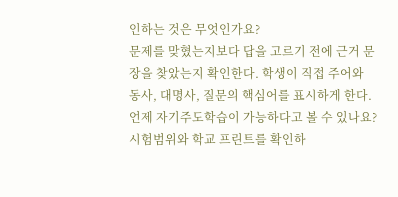인하는 것은 무엇인가요?
문제를 맞혔는지보다 답을 고르기 전에 근거 문장을 찾았는지 확인한다. 학생이 직접 주어와 동사, 대명사, 질문의 핵심어를 표시하게 한다.
언제 자기주도학습이 가능하다고 볼 수 있나요?
시험범위와 학교 프린트를 확인하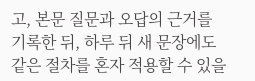고, 본문 질문과 오답의 근거를 기록한 뒤, 하루 뒤 새 문장에도 같은 절차를 혼자 적용할 수 있을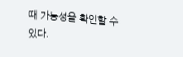때 가능성을 확인할 수 있다.